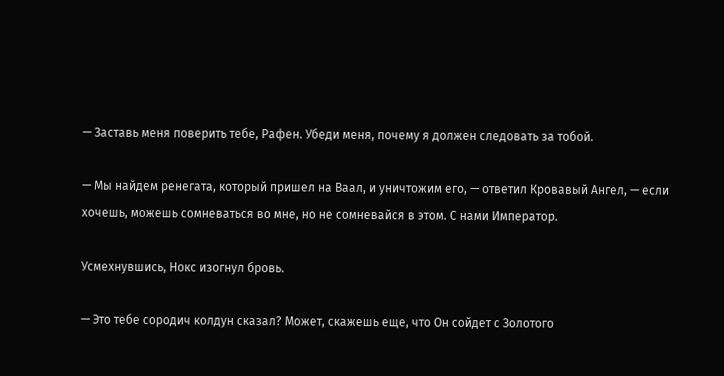— Заставь меня поверить тебе, Рафен. Убеди меня, почему я должен следовать за тобой.

— Мы найдем ренегата, который пришел на Ваал, и уничтожим его, — ответил Кровавый Ангел, — если хочешь, можешь сомневаться во мне, но не сомневайся в этом. С нами Император.

Усмехнувшись, Нокс изогнул бровь.

— Это тебе сородич колдун сказал? Может, скажешь еще, что Он сойдет с Золотого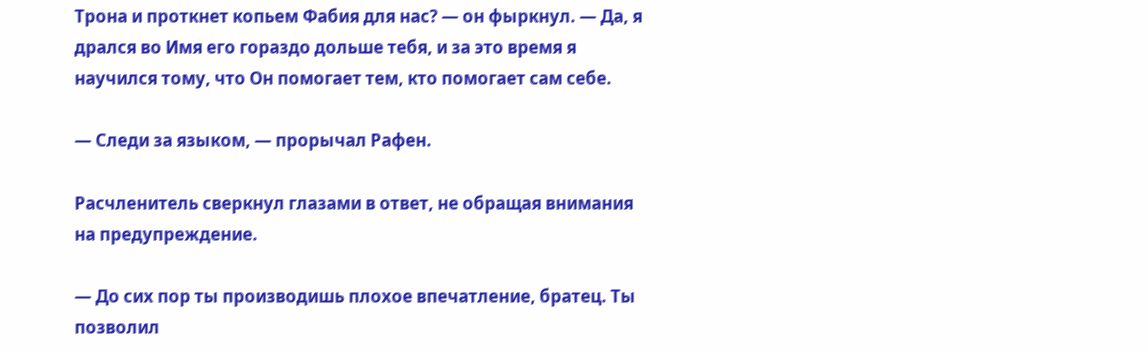Трона и проткнет копьем Фабия для нас? — он фыркнул. — Да, я дрался во Имя его гораздо дольше тебя, и за это время я научился тому, что Он помогает тем, кто помогает сам себе.

— Следи за языком, — прорычал Рафен.

Расчленитель сверкнул глазами в ответ, не обращая внимания на предупреждение.

— До сих пор ты производишь плохое впечатление, братец. Ты позволил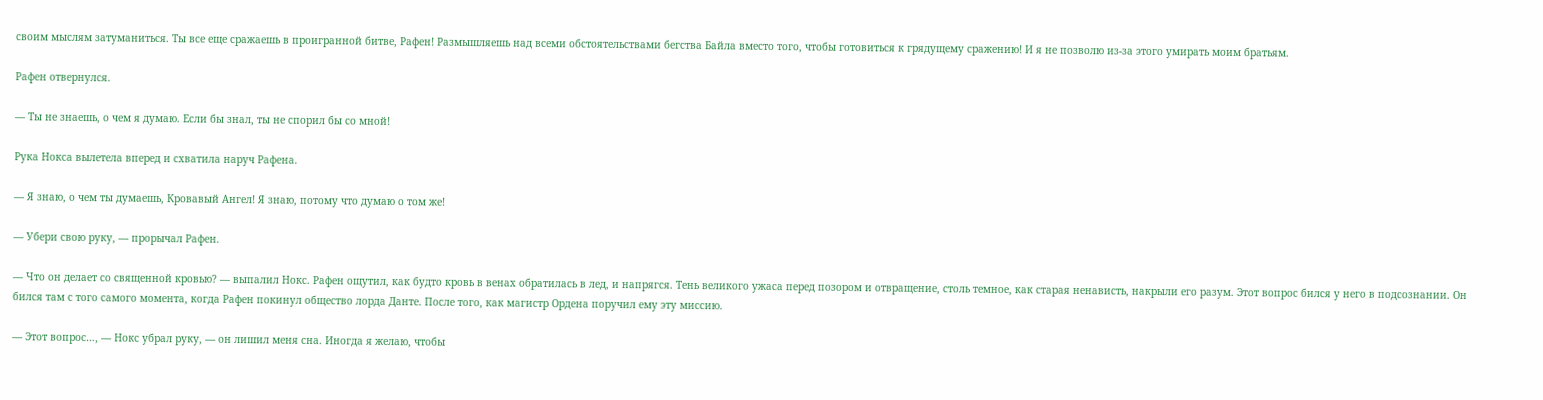своим мыслям затуманиться. Ты все еще сражаешь в проигранной битве, Рафен! Размышляешь над всеми обстоятельствами бегства Байла вместо того, чтобы готовиться к грядущему сражению! И я не позволю из-за этого умирать моим братьям.

Рафен отвернулся.

— Ты не знаешь, о чем я думаю. Если бы знал, ты не спорил бы со мной!

Рука Нокса вылетела вперед и схватила наруч Рафена.

— Я знаю, о чем ты думаешь, Кровавый Ангел! Я знаю, потому что думаю о том же!

— Убери свою руку, — прорычал Рафен.

— Что он делает со священной кровью? — выпалил Нокс. Рафен ощутил, как будто кровь в венах обратилась в лед, и напрягся. Тень великого ужаса перед позором и отвращение, столь темное, как старая ненависть, накрыли его разум. Этот вопрос бился у него в подсознании. Он бился там с того самого момента, когда Рафен покинул общество лорда Данте. После того, как магистр Ордена поручил ему эту миссию.

— Этот вопрос…, — Нокс убрал руку, — он лишил меня сна. Иногда я желаю, чтобы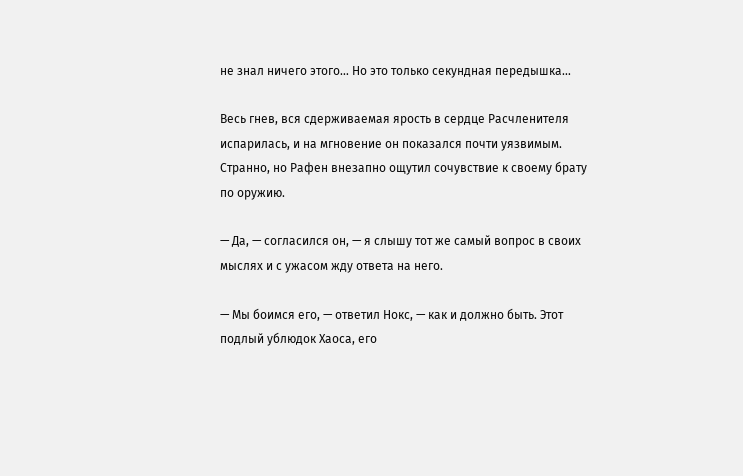не знал ничего этого… Но это только секундная передышка…

Весь гнев, вся сдерживаемая ярость в сердце Расчленителя испарилась, и на мгновение он показался почти уязвимым. Странно, но Рафен внезапно ощутил сочувствие к своему брату по оружию.

— Да, — согласился он, — я слышу тот же самый вопрос в своих мыслях и с ужасом жду ответа на него.

— Мы боимся его, — ответил Нокс, — как и должно быть. Этот подлый ублюдок Хаоса, его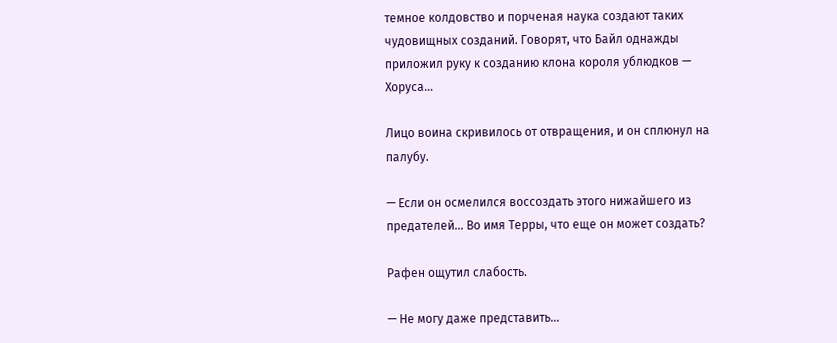темное колдовство и порченая наука создают таких чудовищных созданий. Говорят, что Байл однажды приложил руку к созданию клона короля ублюдков — Хоруса…

Лицо воина скривилось от отвращения, и он сплюнул на палубу.

— Если он осмелился воссоздать этого нижайшего из предателей… Во имя Терры, что еще он может создать?

Рафен ощутил слабость.

— Не могу даже представить…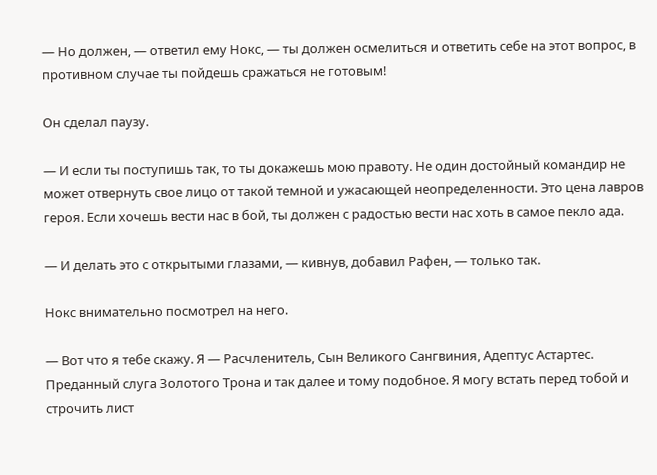— Но должен, — ответил ему Нокс, — ты должен осмелиться и ответить себе на этот вопрос, в противном случае ты пойдешь сражаться не готовым!

Он сделал паузу.

— И если ты поступишь так, то ты докажешь мою правоту. Не один достойный командир не может отвернуть свое лицо от такой темной и ужасающей неопределенности. Это цена лавров героя. Если хочешь вести нас в бой, ты должен с радостью вести нас хоть в самое пекло ада.

— И делать это с открытыми глазами, — кивнув, добавил Рафен, — только так.

Нокс внимательно посмотрел на него.

— Вот что я тебе скажу. Я — Расчленитель, Сын Великого Сангвиния, Адептус Астартес. Преданный слуга Золотого Трона и так далее и тому подобное. Я могу встать перед тобой и строчить лист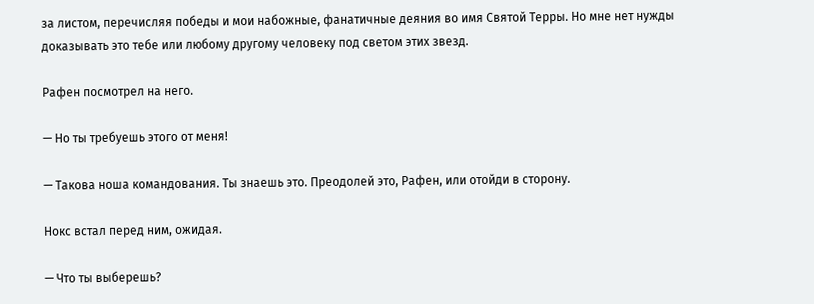за листом, перечисляя победы и мои набожные, фанатичные деяния во имя Святой Терры. Но мне нет нужды доказывать это тебе или любому другому человеку под светом этих звезд.

Рафен посмотрел на него.

— Но ты требуешь этого от меня!

— Такова ноша командования. Ты знаешь это. Преодолей это, Рафен, или отойди в сторону.

Нокс встал перед ним, ожидая.

— Что ты выберешь?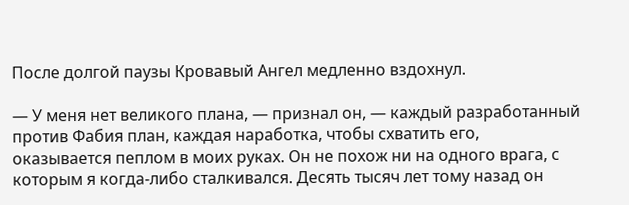После долгой паузы Кровавый Ангел медленно вздохнул.

— У меня нет великого плана, — признал он, — каждый разработанный против Фабия план, каждая наработка, чтобы схватить его, оказывается пеплом в моих руках. Он не похож ни на одного врага, с которым я когда-либо сталкивался. Десять тысяч лет тому назад он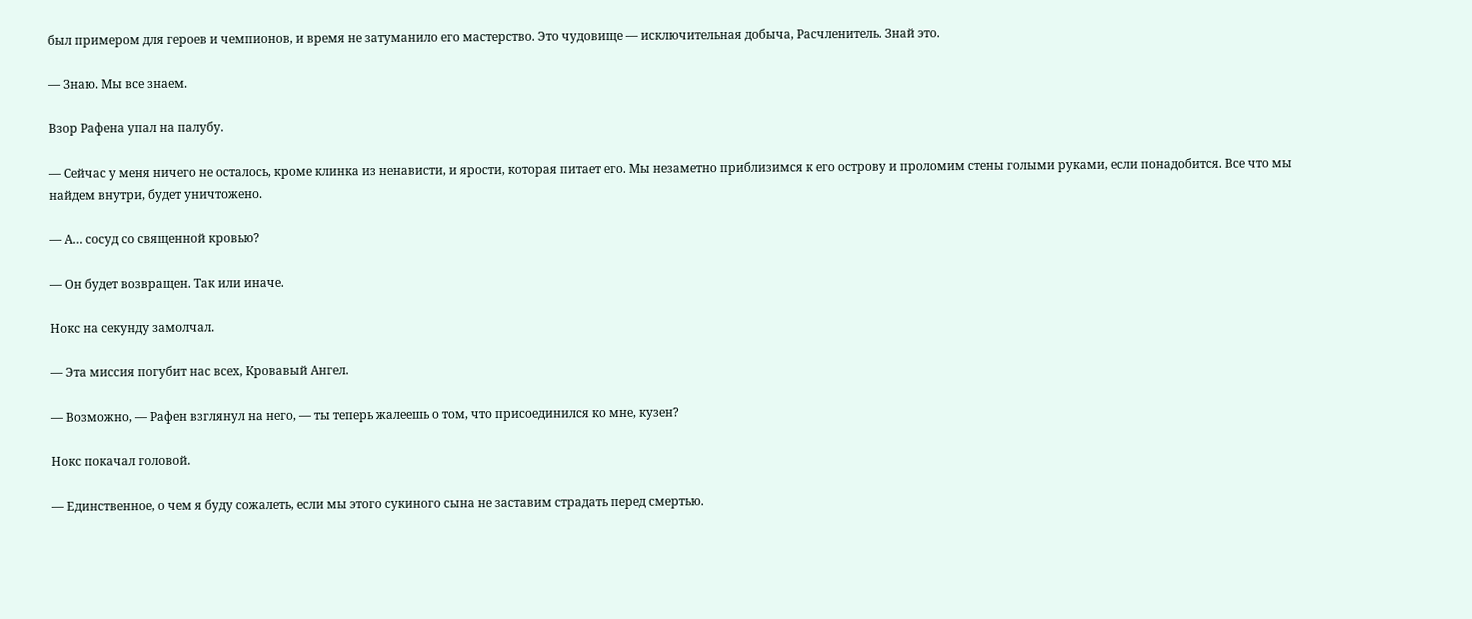был примером для героев и чемпионов, и время не затуманило его мастерство. Это чудовище — исключительная добыча, Расчленитель. Знай это.

— Знаю. Мы все знаем.

Взор Рафена упал на палубу.

— Сейчас у меня ничего не осталось, кроме клинка из ненависти, и ярости, которая питает его. Мы незаметно приблизимся к его острову и проломим стены голыми руками, если понадобится. Все что мы найдем внутри, будет уничтожено.

— А… сосуд со священной кровью?

— Он будет возвращен. Так или иначе.

Нокс на секунду замолчал.

— Эта миссия погубит нас всех, Кровавый Ангел.

— Возможно, — Рафен взглянул на него, — ты теперь жалеешь о том, что присоединился ко мне, кузен?

Нокс покачал головой.

— Единственное, о чем я буду сожалеть, если мы этого сукиного сына не заставим страдать перед смертью.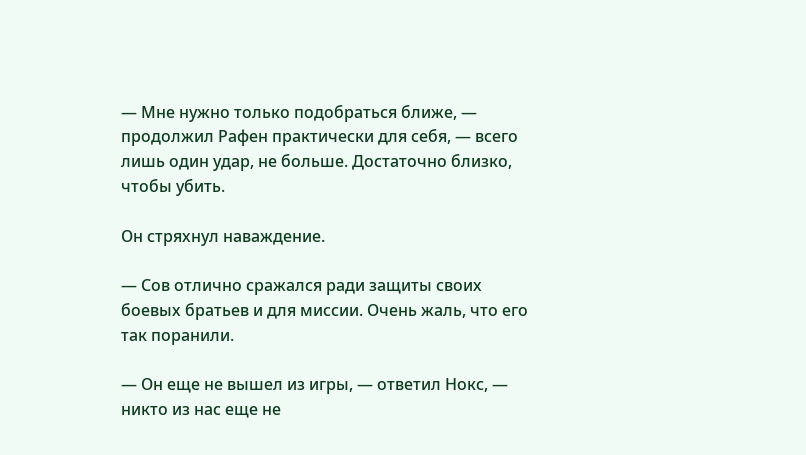— Мне нужно только подобраться ближе, — продолжил Рафен практически для себя, — всего лишь один удар, не больше. Достаточно близко, чтобы убить.

Он стряхнул наваждение.

— Сов отлично сражался ради защиты своих боевых братьев и для миссии. Очень жаль, что его так поранили.

— Он еще не вышел из игры, — ответил Нокс, — никто из нас еще не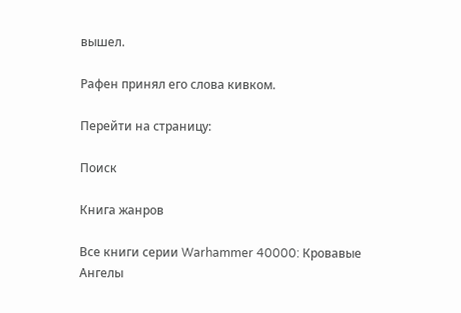вышел.

Рафен принял его слова кивком.

Перейти на страницу:

Поиск

Книга жанров

Все книги серии Warhammer 40000: Кровавые Ангелы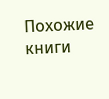Похожие книги